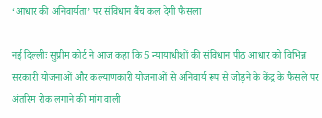‘आधार की अनिवार्यता’ पर संविधान बैंच कल देगी फैसला

नई दिल्लीः सुप्रीम कोर्ट ने आज कहा कि 5 न्यायाधीशों की संविधान पीठ आधार को विभिन्न सरकारी योजनाओं और कल्याणकारी योजनाओं से अनिवार्य रूप से जोड़ने के केंद्र के फैसले पर अंतरिम रोक लगाने की मांग वाली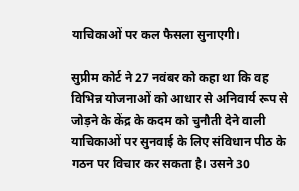याचिकाओं पर कल फैसला सुनाएगी।

सुप्रीम कोर्ट ने 27 नवंबर को कहा था कि वह विभिन्न योजनाओं को आधार से अनिवार्य रूप से जोड़ने के केंद्र के कदम को चुनौती देने वाली याचिकाओं पर सुनवाई के लिए संविधान पीठ के गठन पर विचार कर सकता है। उसने 30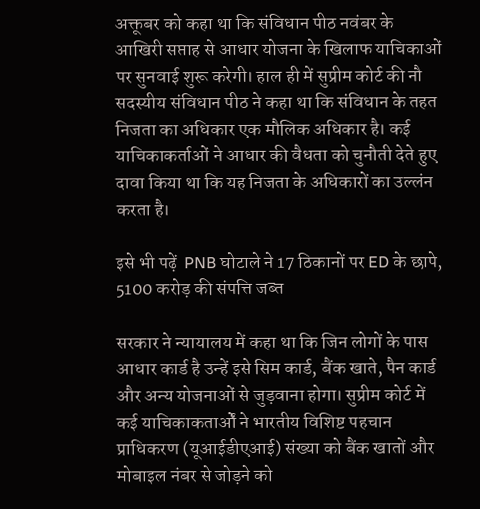अक्तूबर को कहा था कि संविधान पीठ नवंबर के आखिरी सप्ताह से आधार योजना के खिलाफ याचिकाओं पर सुनवाई शुरू करेगी। हाल ही में सुप्रीम कोर्ट की नौ सदस्यीय संविधान पीठ ने कहा था कि संविधान के तहत निजता का अधिकार एक मौलिक अधिकार है। कई याचिकाकर्ताओं ने आधार की वैधता को चुनौती देते हुए दावा किया था कि यह निजता के अधिकारों का उल्लंन करता है।

इसे भी पढ़ें  PNB घोटाले ने 17 ठिकानों पर ED के छापे, 5100 करोड़ की संपत्ति जब्त

सरकार ने न्यायालय में कहा था कि जिन लोगों के पास आधार कार्ड है उन्हें इसे सिम कार्ड, बैंक खाते, पैन कार्ड और अन्य योजनाओं से जुड़वाना होगा। सुप्रीम कोर्ट में कई याचिकाकतार्ओं ने भारतीय विशिष्ट पहचान प्राधिकरण (यूआईडीएआई) संख्या को बैंक खातों और मोबाइल नंबर से जोड़ने को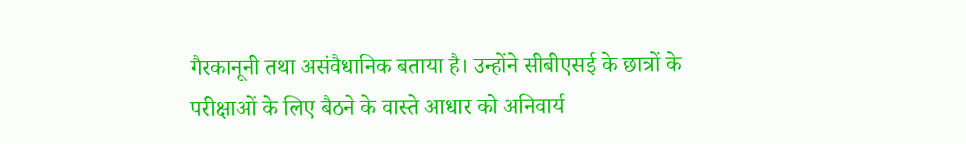गैरकानूनी तथा असंवैधानिक बताया है। उन्होंने सीबीएसई के छात्रों के परीक्षाओं के लिए बैठने के वास्ते आधार को अनिवार्य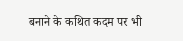बनाने के कथित कदम पर भी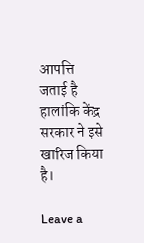आपत्ति जताई है हालांकि केंद्र सरकार ने इसे खारिज किया है।

Leave a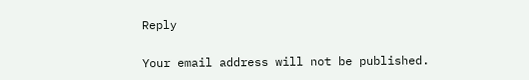Reply

Your email address will not be published.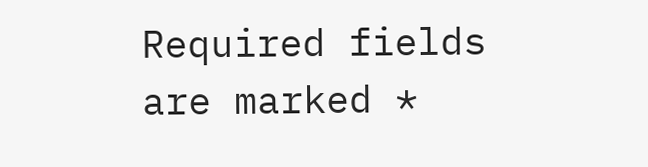Required fields are marked *